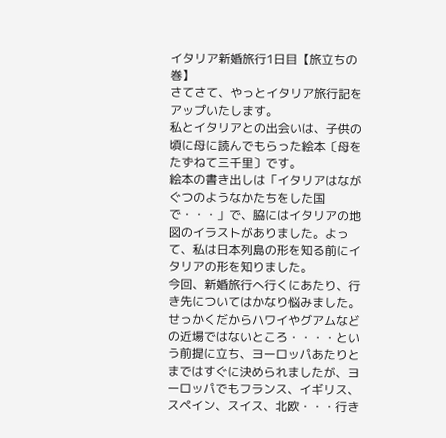イタリア新婚旅行1日目【旅立ちの巻】
さてさて、やっとイタリア旅行記をアップいたします。
私とイタリアとの出会いは、子供の頃に母に読んでもらった絵本〔母をたずねて三千里〕です。
絵本の書き出しは「イタリアはながぐつのようなかたちをした国で・・・」で、脇にはイタリアの地図のイラストがありました。よって、私は日本列島の形を知る前にイタリアの形を知りました。
今回、新婚旅行へ行くにあたり、行き先についてはかなり悩みました。
せっかくだからハワイやグアムなどの近場ではないところ・・・・という前提に立ち、ヨーロッパあたりとまではすぐに決められましたが、ヨーロッパでもフランス、イギリス、スペイン、スイス、北欧・・・行き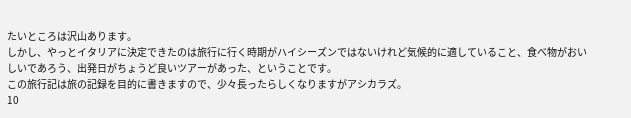たいところは沢山あります。
しかし、やっとイタリアに決定できたのは旅行に行く時期がハイシーズンではないけれど気候的に適していること、食べ物がおいしいであろう、出発日がちょうど良いツアーがあった、ということです。
この旅行記は旅の記録を目的に書きますので、少々長ったらしくなりますがアシカラズ。
10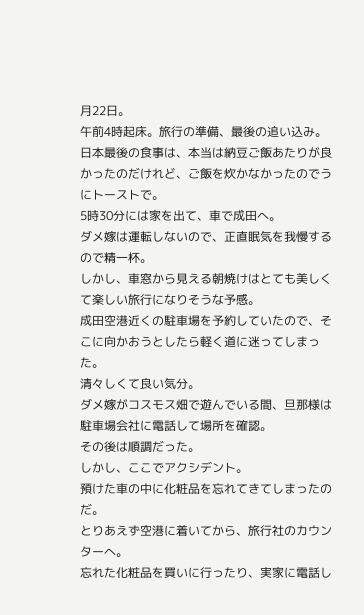月22日。
午前4時起床。旅行の準備、最後の追い込み。
日本最後の食事は、本当は納豆ご飯あたりが良かったのだけれど、ご飯を炊かなかったのでうにトーストで。
5時30分には家を出て、車で成田へ。
ダメ嫁は運転しないので、正直眠気を我慢するので精一杯。
しかし、車窓から見える朝焼けはとても美しくて楽しい旅行になりそうな予感。
成田空港近くの駐車場を予約していたので、そこに向かおうとしたら軽く道に迷ってしまった。
清々しくて良い気分。
ダメ嫁がコスモス畑で遊んでいる間、旦那様は駐車場会社に電話して場所を確認。
その後は順調だった。
しかし、ここでアクシデント。
預けた車の中に化粧品を忘れてきてしまったのだ。
とりあえず空港に着いてから、旅行社のカウンターへ。
忘れた化粧品を買いに行ったり、実家に電話し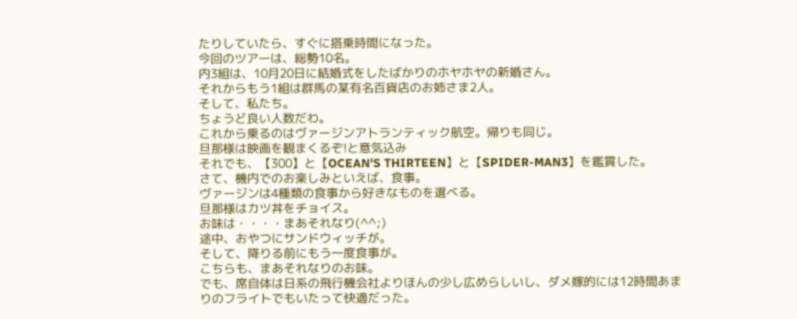たりしていたら、すぐに搭乗時間になった。
今回のツアーは、総勢10名。
内3組は、10月20日に結婚式をしたばかりのホヤホヤの新婚さん。
それからもう1組は群馬の某有名百貨店のお姉さま2人。
そして、私たち。
ちょうど良い人数だわ。
これから乗るのはヴァージンアトランティック航空。帰りも同じ。
旦那様は映画を観まくるぞ!と意気込み
それでも、【300】と【OCEAN'S THIRTEEN】と【SPIDER-MAN3】を鑑賞した。
さて、機内でのお楽しみといえば、食事。
ヴァージンは4種類の食事から好きなものを選べる。
旦那様はカツ丼をチョイス。
お味は・・・・まあそれなり(^^;)
途中、おやつにサンドウィッチが。
そして、降りる前にもう一度食事が。
こちらも、まあそれなりのお味。
でも、席自体は日系の飛行機会社よりほんの少し広めらしいし、ダメ嫁的には12時間あまりのフライトでもいたって快適だった。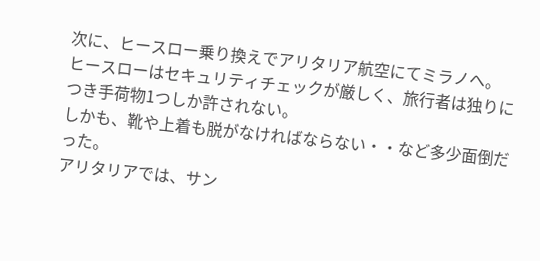次に、ヒースロー乗り換えでアリタリア航空にてミラノへ。
ヒースローはセキュリティチェックが厳しく、旅行者は独りにつき手荷物1つしか許されない。
しかも、靴や上着も脱がなければならない・・など多少面倒だった。
アリタリアでは、サン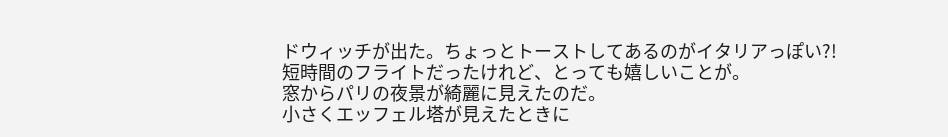ドウィッチが出た。ちょっとトーストしてあるのがイタリアっぽい?!
短時間のフライトだったけれど、とっても嬉しいことが。
窓からパリの夜景が綺麗に見えたのだ。
小さくエッフェル塔が見えたときに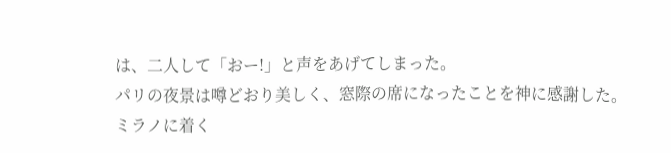は、二人して「おー!」と声をあげてしまった。
パリの夜景は噂どおり美しく、窓際の席になったことを神に感謝した。
ミラノに着く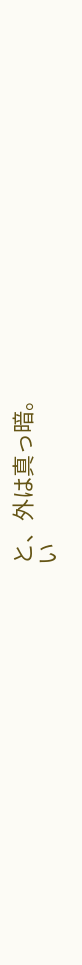と、外は真っ暗。
い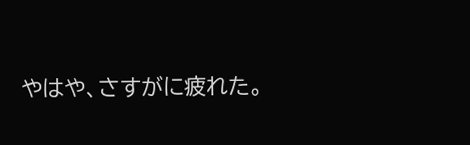やはや、さすがに疲れた。